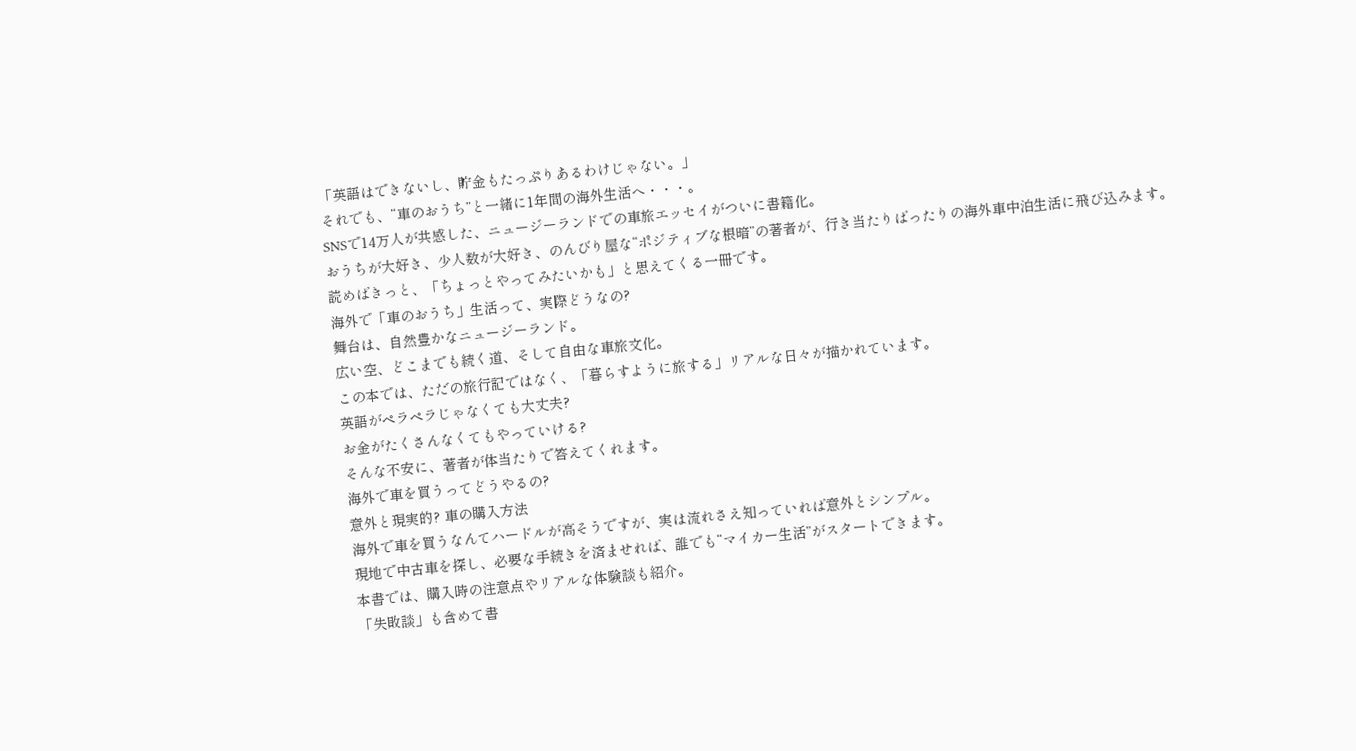「英語はできないし、貯金もたっぷりあるわけじゃない。」
それでも、“車のおうち”と一緒に1年間の海外生活へ・・・。
SNSで14万人が共感した、ニュージーランドでの車旅エッセイがついに書籍化。
おうちが大好き、少人数が大好き、のんびり屋な“ポジティブな根暗”の著者が、行き当たりばったりの海外車中泊生活に飛び込みます。
読めばきっと、「ちょっとやってみたいかも」と思えてくる一冊です。
海外で「車のおうち」生活って、実際どうなの?
舞台は、自然豊かなニュージーランド。
広い空、どこまでも続く道、そして自由な車旅文化。
この本では、ただの旅行記ではなく、「暮らすように旅する」リアルな日々が描かれています。
英語がペラペラじゃなくても大丈夫?
お金がたくさんなくてもやっていける?
そんな不安に、著者が体当たりで答えてくれます。
海外で車を買うってどうやるの?
意外と現実的? 車の購入方法
海外で車を買うなんてハードルが高そうですが、実は流れさえ知っていれば意外とシンプル。
現地で中古車を探し、必要な手続きを済ませれば、誰でも“マイカー生活”がスタートできます。
本書では、購入時の注意点やリアルな体験談も紹介。
「失敗談」も含めて書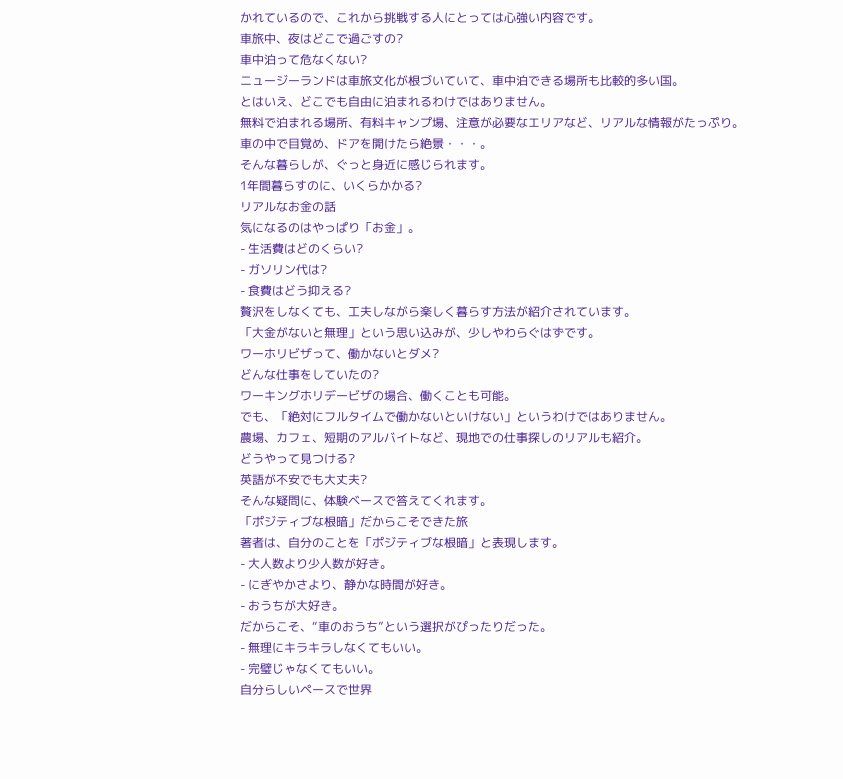かれているので、これから挑戦する人にとっては心強い内容です。
車旅中、夜はどこで過ごすの?
車中泊って危なくない?
ニュージーランドは車旅文化が根づいていて、車中泊できる場所も比較的多い国。
とはいえ、どこでも自由に泊まれるわけではありません。
無料で泊まれる場所、有料キャンプ場、注意が必要なエリアなど、リアルな情報がたっぷり。
車の中で目覚め、ドアを開けたら絶景・・・。
そんな暮らしが、ぐっと身近に感じられます。
1年間暮らすのに、いくらかかる?
リアルなお金の話
気になるのはやっぱり「お金」。
- 生活費はどのくらい?
- ガソリン代は?
- 食費はどう抑える?
贅沢をしなくても、工夫しながら楽しく暮らす方法が紹介されています。
「大金がないと無理」という思い込みが、少しやわらぐはずです。
ワーホリビザって、働かないとダメ?
どんな仕事をしていたの?
ワーキングホリデービザの場合、働くことも可能。
でも、「絶対にフルタイムで働かないといけない」というわけではありません。
農場、カフェ、短期のアルバイトなど、現地での仕事探しのリアルも紹介。
どうやって見つける?
英語が不安でも大丈夫?
そんな疑問に、体験ベースで答えてくれます。
「ポジティブな根暗」だからこそできた旅
著者は、自分のことを「ポジティブな根暗」と表現します。
- 大人数より少人数が好き。
- にぎやかさより、静かな時間が好き。
- おうちが大好き。
だからこそ、“車のおうち”という選択がぴったりだった。
- 無理にキラキラしなくてもいい。
- 完璧じゃなくてもいい。
自分らしいペースで世界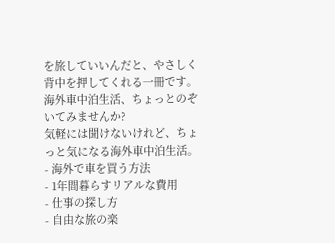を旅していいんだと、やさしく背中を押してくれる一冊です。
海外車中泊生活、ちょっとのぞいてみませんか?
気軽には聞けないけれど、ちょっと気になる海外車中泊生活。
- 海外で車を買う方法
- 1年間暮らすリアルな費用
- 仕事の探し方
- 自由な旅の楽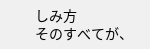しみ方
そのすべてが、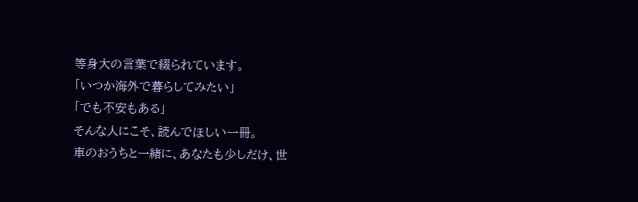等身大の言葉で綴られています。
「いつか海外で暮らしてみたい」
「でも不安もある」
そんな人にこそ、読んでほしい一冊。
車のおうちと一緒に、あなたも少しだけ、世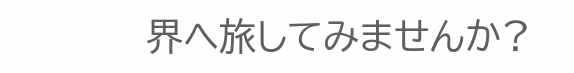界へ旅してみませんか?